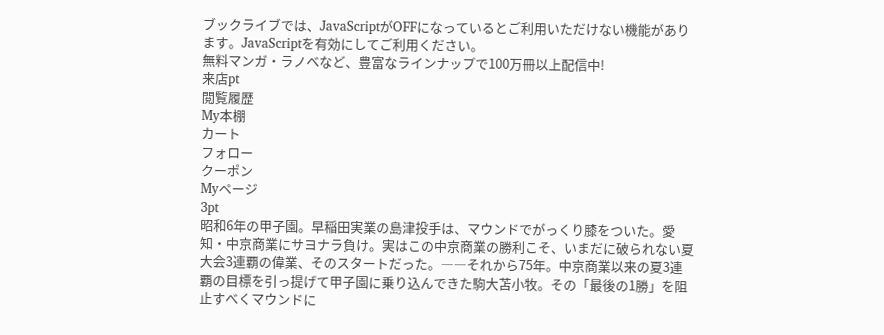ブックライブでは、JavaScriptがOFFになっているとご利用いただけない機能があります。JavaScriptを有効にしてご利用ください。
無料マンガ・ラノベなど、豊富なラインナップで100万冊以上配信中!
来店pt
閲覧履歴
My本棚
カート
フォロー
クーポン
Myページ
3pt
昭和6年の甲子園。早稲田実業の島津投手は、マウンドでがっくり膝をついた。愛知・中京商業にサヨナラ負け。実はこの中京商業の勝利こそ、いまだに破られない夏大会3連覇の偉業、そのスタートだった。――それから75年。中京商業以来の夏3連覇の目標を引っ提げて甲子園に乗り込んできた駒大苫小牧。その「最後の1勝」を阻止すべくマウンドに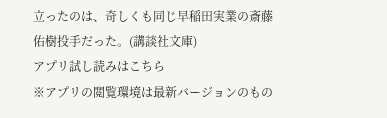立ったのは、奇しくも同じ早稲田実業の斎藤佑樹投手だった。(講談社文庫)
アプリ試し読みはこちら
※アプリの閲覧環境は最新バージョンのもの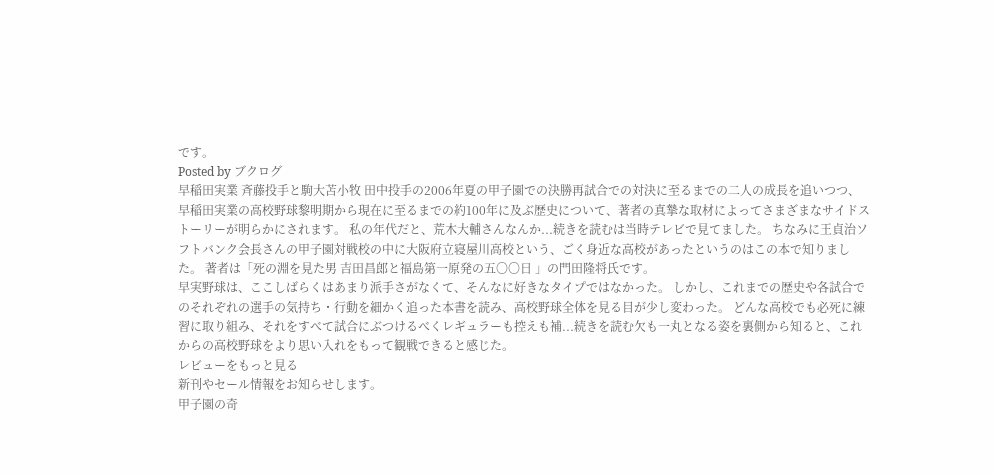です。
Posted by ブクログ
早稲田実業 斉藤投手と駒大苫小牧 田中投手の2006年夏の甲子園での決勝再試合での対決に至るまでの二人の成長を追いつつ、早稲田実業の高校野球黎明期から現在に至るまでの約100年に及ぶ歴史について、著者の真摯な取材によってさまざまなサイドストーリーが明らかにされます。 私の年代だと、荒木大輔さんなんか...続きを読むは当時テレビで見てました。 ちなみに王貞治ソフトバンク会長さんの甲子園対戦校の中に大阪府立寝屋川高校という、ごく身近な高校があったというのはこの本で知りました。 著者は「死の淵を見た男 吉田昌郎と福島第一原発の五〇〇日 」の門田隆将氏です。
早実野球は、ここしばらくはあまり派手さがなくて、そんなに好きなタイプではなかった。 しかし、これまでの歴史や各試合でのそれぞれの選手の気持ち・行動を細かく追った本書を読み、高校野球全体を見る目が少し変わった。 どんな高校でも必死に練習に取り組み、それをすべて試合にぶつけるべくレギュラーも控えも補...続きを読む欠も一丸となる姿を裏側から知ると、これからの高校野球をより思い入れをもって観戦できると感じた。
レビューをもっと見る
新刊やセール情報をお知らせします。
甲子園の奇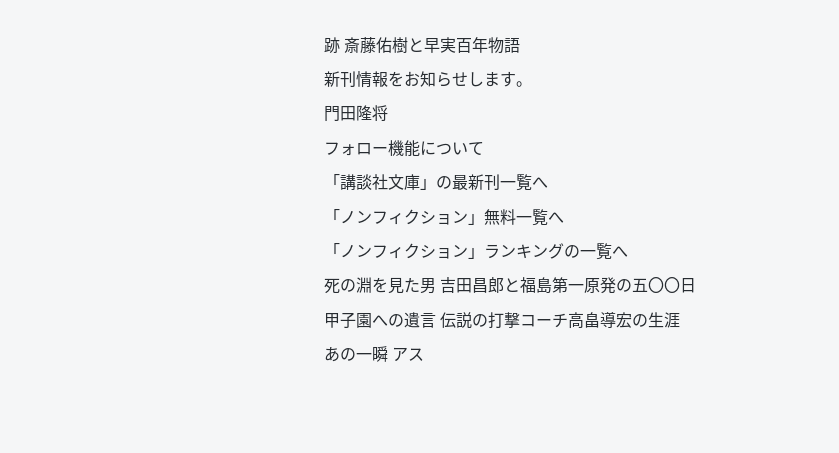跡 斎藤佑樹と早実百年物語
新刊情報をお知らせします。
門田隆将
フォロー機能について
「講談社文庫」の最新刊一覧へ
「ノンフィクション」無料一覧へ
「ノンフィクション」ランキングの一覧へ
死の淵を見た男 吉田昌郎と福島第一原発の五〇〇日
甲子園への遺言 伝説の打撃コーチ高畠導宏の生涯
あの一瞬 アス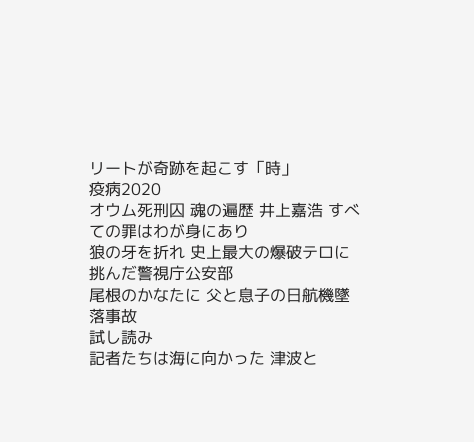リートが奇跡を起こす「時」
疫病2020
オウム死刑囚 魂の遍歴 井上嘉浩 すべての罪はわが身にあり
狼の牙を折れ 史上最大の爆破テロに挑んだ警視庁公安部
尾根のかなたに 父と息子の日航機墜落事故
試し読み
記者たちは海に向かった 津波と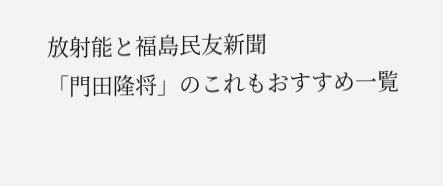放射能と福島民友新聞
「門田隆将」のこれもおすすめ一覧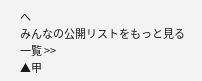へ
みんなの公開リストをもっと見る
一覧 >>
▲甲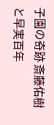子園の奇跡 斎藤佑樹と早実百年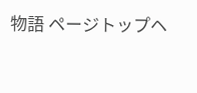物語 ページトップヘ